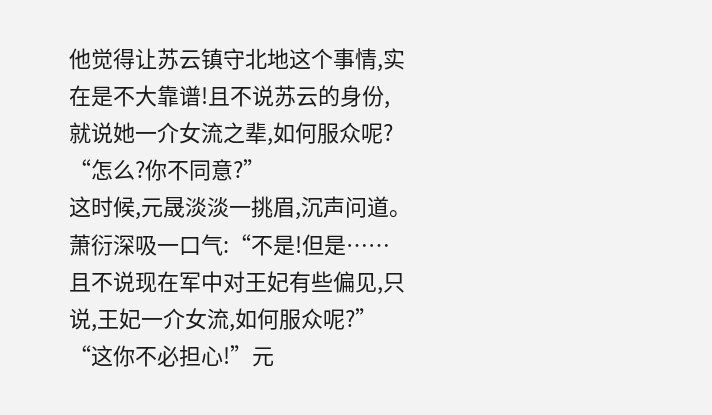他觉得让苏云镇守北地这个事情,实在是不大靠谱!且不说苏云的身份,就说她一介女流之辈,如何服众呢?
“怎么?你不同意?”
这时候,元晟淡淡一挑眉,沉声问道。
萧衍深吸一口气:“不是!但是……且不说现在军中对王妃有些偏见,只说,王妃一介女流,如何服众呢?”
“这你不必担心!”元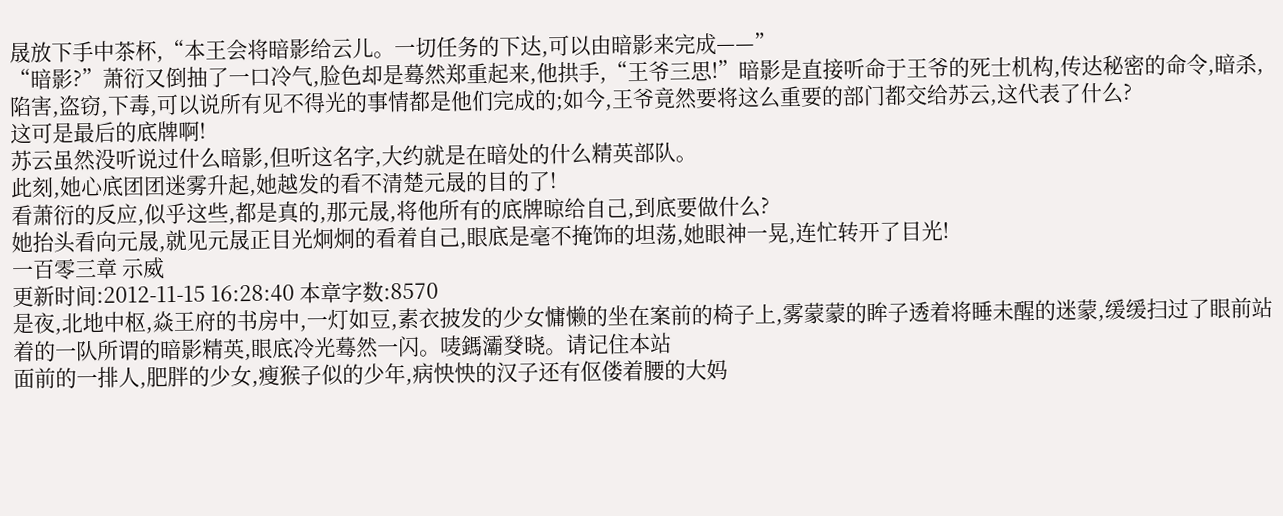晟放下手中茶杯,“本王会将暗影给云儿。一切任务的下达,可以由暗影来完成——”
“暗影?”萧衍又倒抽了一口冷气,脸色却是蓦然郑重起来,他拱手,“王爷三思!”暗影是直接听命于王爷的死士机构,传达秘密的命令,暗杀,陷害,盗窃,下毒,可以说所有见不得光的事情都是他们完成的;如今,王爷竟然要将这么重要的部门都交给苏云,这代表了什么?
这可是最后的底牌啊!
苏云虽然没听说过什么暗影,但听这名字,大约就是在暗处的什么精英部队。
此刻,她心底团团迷雾升起,她越发的看不清楚元晟的目的了!
看萧衍的反应,似乎这些,都是真的,那元晟,将他所有的底牌晾给自己,到底要做什么?
她抬头看向元晟,就见元晟正目光炯炯的看着自己,眼底是毫不掩饰的坦荡,她眼神一晃,连忙转开了目光!
一百零三章 示威
更新时间:2012-11-15 16:28:40 本章字数:8570
是夜,北地中枢,焱王府的书房中,一灯如豆,素衣披发的少女慵懒的坐在案前的椅子上,雾蒙蒙的眸子透着将睡未醒的迷蒙,缓缓扫过了眼前站着的一队所谓的暗影精英,眼底冷光蓦然一闪。唛鎷灞癹晓。请记住本站
面前的一排人,肥胖的少女,瘦猴子似的少年,病怏怏的汉子还有伛偻着腰的大妈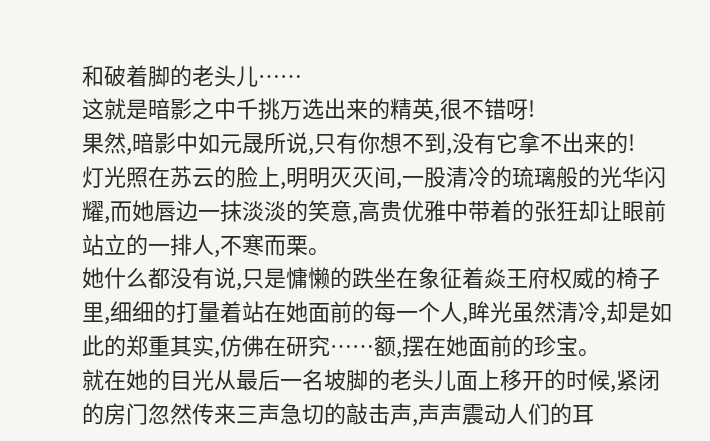和破着脚的老头儿……
这就是暗影之中千挑万选出来的精英,很不错呀!
果然,暗影中如元晟所说,只有你想不到,没有它拿不出来的!
灯光照在苏云的脸上,明明灭灭间,一股清冷的琉璃般的光华闪耀,而她唇边一抹淡淡的笑意,高贵优雅中带着的张狂却让眼前站立的一排人,不寒而栗。
她什么都没有说,只是慵懒的跌坐在象征着焱王府权威的椅子里,细细的打量着站在她面前的每一个人,眸光虽然清冷,却是如此的郑重其实,仿佛在研究……额,摆在她面前的珍宝。
就在她的目光从最后一名坡脚的老头儿面上移开的时候,紧闭的房门忽然传来三声急切的敲击声,声声震动人们的耳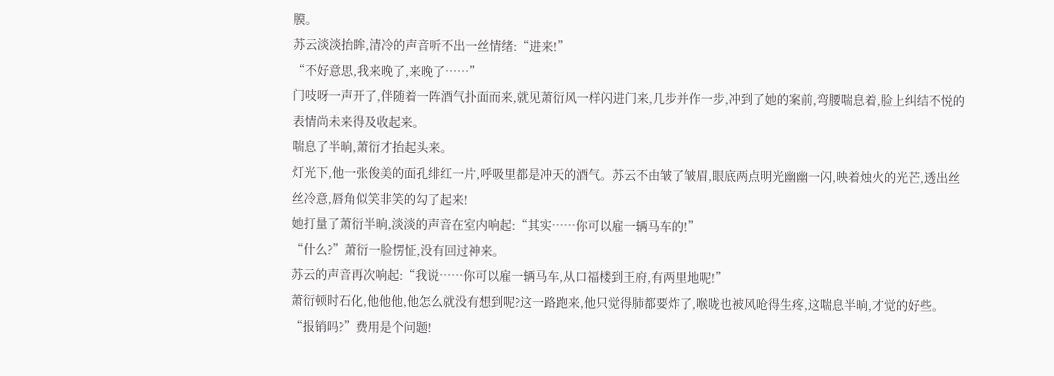膜。
苏云淡淡抬眸,清冷的声音听不出一丝情绪:“进来!”
“不好意思,我来晚了,来晚了……”
门吱呀一声开了,伴随着一阵酒气扑面而来,就见萧衍风一样闪进门来,几步并作一步,冲到了她的案前,弯腰喘息着,脸上纠结不悦的表情尚未来得及收起来。
喘息了半晌,萧衍才抬起头来。
灯光下,他一张俊美的面孔绯红一片,呼吸里都是冲天的酒气。苏云不由皱了皱眉,眼底两点明光幽幽一闪,映着烛火的光芒,透出丝丝冷意,唇角似笑非笑的勾了起来!
她打量了萧衍半晌,淡淡的声音在室内响起:“其实……你可以雇一辆马车的!”
“什么?”萧衍一脸愣怔,没有回过神来。
苏云的声音再次响起:“我说……你可以雇一辆马车,从口福楼到王府,有两里地呢!”
萧衍顿时石化,他他他,他怎么就没有想到呢?这一路跑来,他只觉得肺都要炸了,喉咙也被风呛得生疼,这喘息半晌,才觉的好些。
“报销吗?”费用是个问题!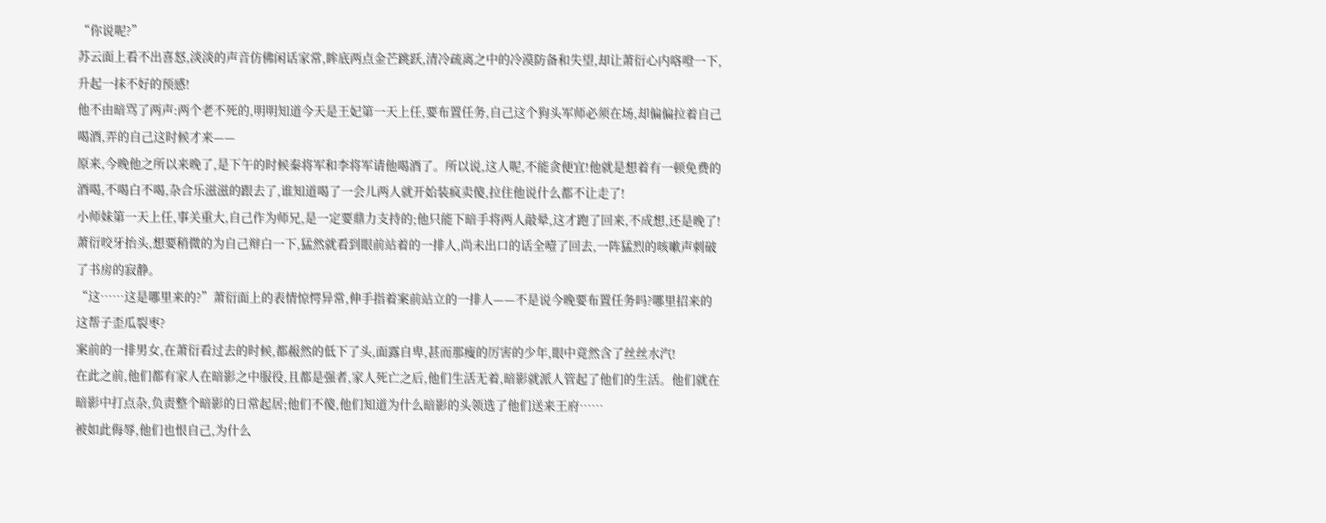“你说呢?”
苏云面上看不出喜怒,淡淡的声音仿佛闲话家常,眸底两点金芒跳跃,清冷疏离之中的冷漠防备和失望,却让萧衍心内咯噔一下,升起一抹不好的预感!
他不由暗骂了两声:两个老不死的,明明知道今天是王妃第一天上任,要布置任务,自己这个狗头军师必须在场,却偏偏拉着自己喝酒,弄的自己这时候才来——
原来,今晚他之所以来晚了,是下午的时候秦将军和李将军请他喝酒了。所以说,这人呢,不能贪便宜!他就是想着有一顿免费的酒喝,不喝白不喝,杂合乐滋滋的跟去了,谁知道喝了一会儿两人就开始装疯卖傻,拉住他说什么都不让走了!
小师妹第一天上任,事关重大,自己作为师兄,是一定要鼎力支持的;他只能下暗手将两人敲晕,这才跑了回来,不成想,还是晚了!
萧衍咬牙抬头,想要稍微的为自己辩白一下,猛然就看到眼前站着的一排人,尚未出口的话全噎了回去,一阵猛烈的咳嗽声刺破了书房的寂静。
“这……这是哪里来的?”萧衍面上的表情惊愕异常,伸手指着案前站立的一排人——不是说今晚要布置任务吗?哪里招来的这帮子歪瓜裂枣?
案前的一排男女,在萧衍看过去的时候,都赧然的低下了头,面露自卑,甚而那瘦的厉害的少年,眼中竟然含了丝丝水汽!
在此之前,他们都有家人在暗影之中服役,且都是强者,家人死亡之后,他们生活无着,暗影就派人管起了他们的生活。他们就在暗影中打点杂,负责整个暗影的日常起居;他们不傻,他们知道为什么暗影的头领选了他们送来王府……
被如此侮辱,他们也恨自己,为什么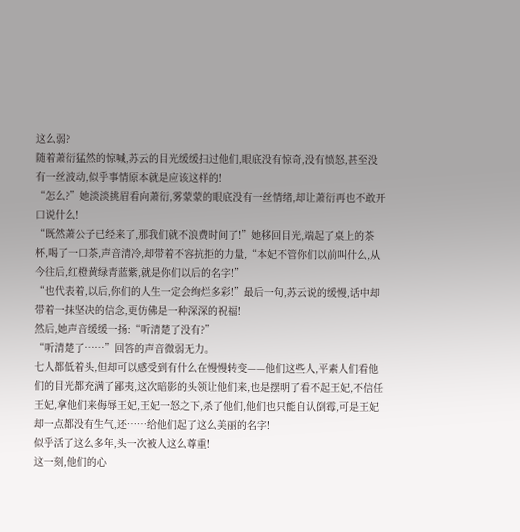这么弱?
随着萧衍猛然的惊喊,苏云的目光缓缓扫过他们,眼底没有惊奇,没有愤怒,甚至没有一丝波动,似乎事情原本就是应该这样的!
“怎么?”她淡淡挑眉看向萧衍,雾蒙蒙的眼底没有一丝情绪,却让萧衍再也不敢开口说什么!
“既然萧公子已经来了,那我们就不浪费时间了!”她移回目光,端起了桌上的茶杯,喝了一口茶,声音清冷,却带着不容抗拒的力量,“本妃不管你们以前叫什么,从今往后,红橙黄绿青蓝紫,就是你们以后的名字!”
“也代表着,以后,你们的人生一定会绚烂多彩!”最后一句,苏云说的缓慢,话中却带着一抹坚决的信念,更仿佛是一种深深的祝福!
然后,她声音缓缓一扬:“听清楚了没有?”
“听清楚了……”回答的声音微弱无力。
七人都低着头,但却可以感受到有什么在慢慢转变——他们这些人,平素人们看他们的目光都充满了鄙夷,这次暗影的头领让他们来,也是摆明了看不起王妃,不信任王妃,拿他们来侮辱王妃,王妃一怒之下,杀了他们,他们也只能自认倒霉,可是王妃却一点都没有生气,还……给他们起了这么美丽的名字!
似乎活了这么多年,头一次被人这么尊重!
这一刻,他们的心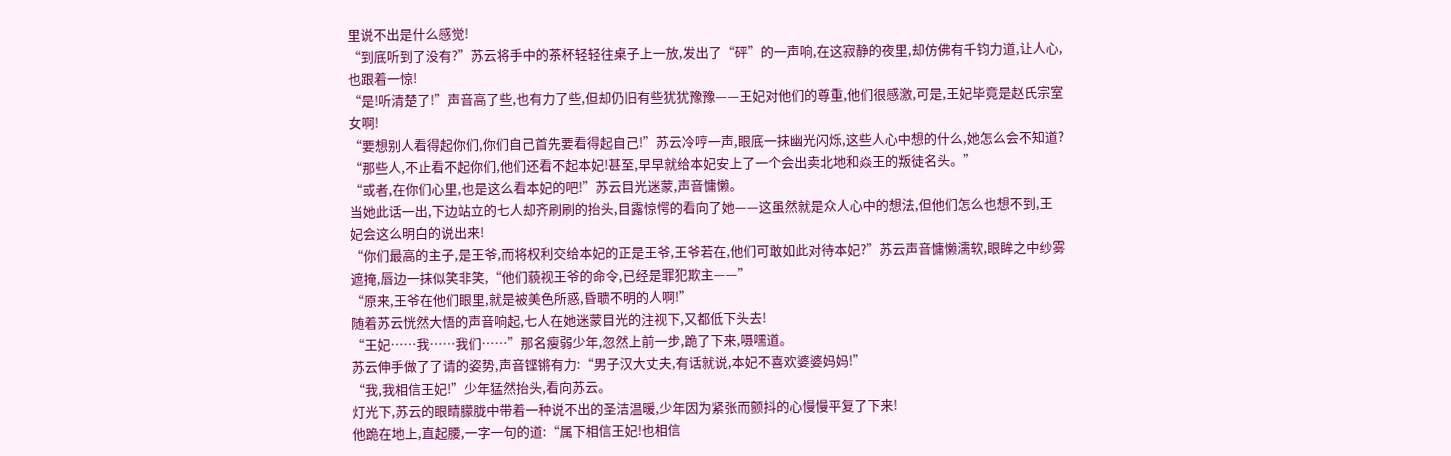里说不出是什么感觉!
“到底听到了没有?”苏云将手中的茶杯轻轻往桌子上一放,发出了“砰”的一声响,在这寂静的夜里,却仿佛有千钧力道,让人心,也跟着一惊!
“是!听清楚了!”声音高了些,也有力了些,但却仍旧有些犹犹豫豫——王妃对他们的尊重,他们很感激,可是,王妃毕竟是赵氏宗室女啊!
“要想别人看得起你们,你们自己首先要看得起自己!”苏云冷哼一声,眼底一抹幽光闪烁,这些人心中想的什么,她怎么会不知道?
“那些人,不止看不起你们,他们还看不起本妃!甚至,早早就给本妃安上了一个会出卖北地和焱王的叛徒名头。”
“或者,在你们心里,也是这么看本妃的吧!”苏云目光迷蒙,声音慵懒。
当她此话一出,下边站立的七人却齐刷刷的抬头,目露惊愕的看向了她——这虽然就是众人心中的想法,但他们怎么也想不到,王妃会这么明白的说出来!
“你们最高的主子,是王爷,而将权利交给本妃的正是王爷,王爷若在,他们可敢如此对待本妃?”苏云声音慵懒濡软,眼眸之中纱雾遮掩,唇边一抹似笑非笑,“他们藐视王爷的命令,已经是罪犯欺主——”
“原来,王爷在他们眼里,就是被美色所惑,昏聩不明的人啊!”
随着苏云恍然大悟的声音响起,七人在她迷蒙目光的注视下,又都低下头去!
“王妃……我……我们……”那名瘦弱少年,忽然上前一步,跪了下来,嗫嚅道。
苏云伸手做了了请的姿势,声音铿锵有力:“男子汉大丈夫,有话就说,本妃不喜欢婆婆妈妈!”
“我,我相信王妃!”少年猛然抬头,看向苏云。
灯光下,苏云的眼睛朦胧中带着一种说不出的圣洁温暖,少年因为紧张而颤抖的心慢慢平复了下来!
他跪在地上,直起腰,一字一句的道:“属下相信王妃!也相信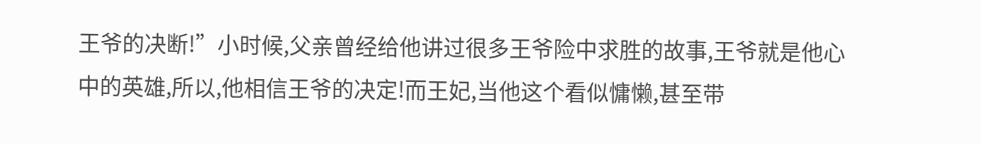王爷的决断!”小时候,父亲曾经给他讲过很多王爷险中求胜的故事,王爷就是他心中的英雄,所以,他相信王爷的决定!而王妃,当他这个看似慵懒,甚至带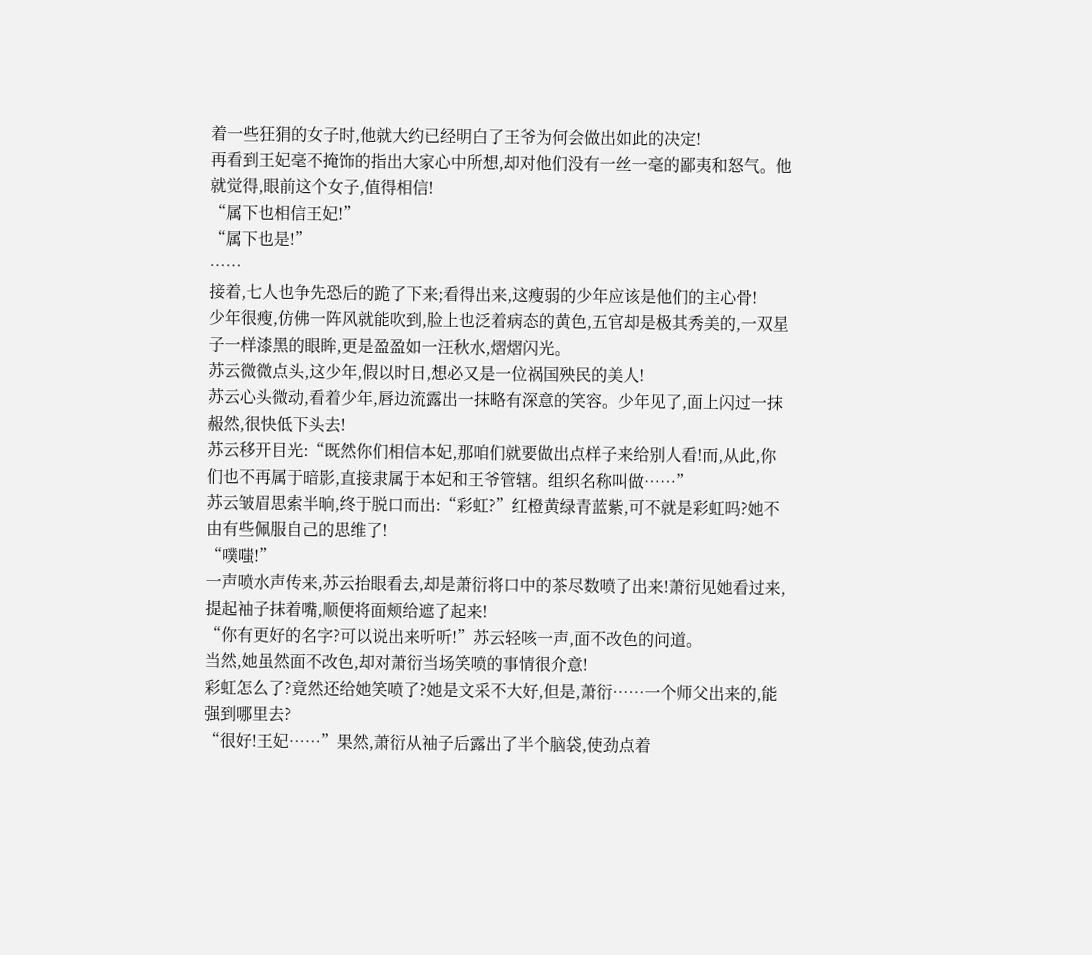着一些狂狷的女子时,他就大约已经明白了王爷为何会做出如此的决定!
再看到王妃毫不掩饰的指出大家心中所想,却对他们没有一丝一毫的鄙夷和怒气。他就觉得,眼前这个女子,值得相信!
“属下也相信王妃!”
“属下也是!”
……
接着,七人也争先恐后的跪了下来;看得出来,这瘦弱的少年应该是他们的主心骨!
少年很瘦,仿佛一阵风就能吹到,脸上也泛着病态的黄色,五官却是极其秀美的,一双星子一样漆黑的眼眸,更是盈盈如一汪秋水,熠熠闪光。
苏云微微点头,这少年,假以时日,想必又是一位祸国殃民的美人!
苏云心头微动,看着少年,唇边流露出一抹略有深意的笑容。少年见了,面上闪过一抹赧然,很快低下头去!
苏云移开目光:“既然你们相信本妃,那咱们就要做出点样子来给别人看!而,从此,你们也不再属于暗影,直接隶属于本妃和王爷管辖。组织名称叫做……”
苏云皱眉思索半晌,终于脱口而出:“彩虹?”红橙黄绿青蓝紫,可不就是彩虹吗?她不由有些佩服自己的思维了!
“噗嗤!”
一声喷水声传来,苏云抬眼看去,却是萧衍将口中的茶尽数喷了出来!萧衍见她看过来,提起袖子抹着嘴,顺便将面颊给遮了起来!
“你有更好的名字?可以说出来听听!”苏云轻咳一声,面不改色的问道。
当然,她虽然面不改色,却对萧衍当场笑喷的事情很介意!
彩虹怎么了?竟然还给她笑喷了?她是文采不大好,但是,萧衍……一个师父出来的,能强到哪里去?
“很好!王妃……”果然,萧衍从袖子后露出了半个脑袋,使劲点着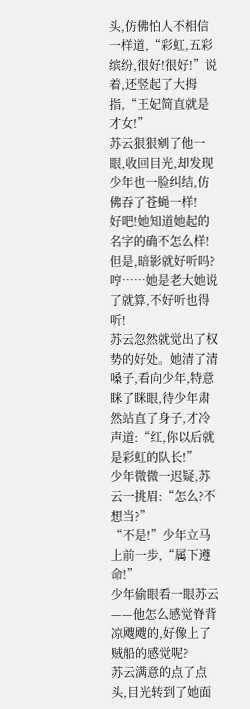头,仿佛怕人不相信一样道,“彩虹,五彩缤纷,很好!很好!”说着,还竖起了大拇指,“王妃简直就是才女!”
苏云狠狠剜了他一眼,收回目光,却发现少年也一脸纠结,仿佛吞了苍蝇一样!
好吧!她知道她起的名字的确不怎么样!但是,暗影就好听吗?哼……她是老大她说了就算,不好听也得听!
苏云忽然就觉出了权势的好处。她清了清嗓子,看向少年,特意眯了眯眼,待少年肃然站直了身子,才冷声道:“红,你以后就是彩虹的队长!”
少年微微一迟疑,苏云一挑眉:“怎么?不想当?”
“不是!”少年立马上前一步,“属下遵命!”
少年偷眼看一眼苏云——他怎么感觉脊背凉飕飕的,好像上了贼船的感觉呢?
苏云满意的点了点头,目光转到了她面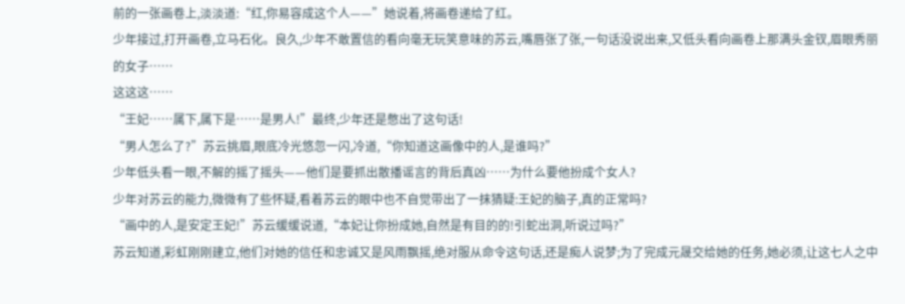前的一张画卷上,淡淡道:“红,你易容成这个人——”她说着,将画卷递给了红。
少年接过,打开画卷,立马石化。良久,少年不敢置信的看向毫无玩笑意味的苏云,嘴唇张了张,一句话没说出来,又低头看向画卷上那满头金钗,眉眼秀丽的女子……
这这这……
“王妃……属下,属下是……是男人!”最终,少年还是憋出了这句话!
“男人怎么了?”苏云挑眉,眼底冷光悠忽一闪,冷道,“你知道这画像中的人,是谁吗?”
少年低头看一眼,不解的摇了摇头——他们是要抓出散播谣言的背后真凶……为什么要他扮成个女人?
少年对苏云的能力,微微有了些怀疑,看着苏云的眼中也不自觉带出了一抹猜疑:王妃的脑子,真的正常吗?
“画中的人,是安定王妃!”苏云缓缓说道,“本妃让你扮成她,自然是有目的的!引蛇出洞,听说过吗?”
苏云知道,彩虹刚刚建立,他们对她的信任和忠诚又是风雨飘摇,绝对服从命令这句话,还是痴人说梦;为了完成元晟交给她的任务,她必须,让这七人之中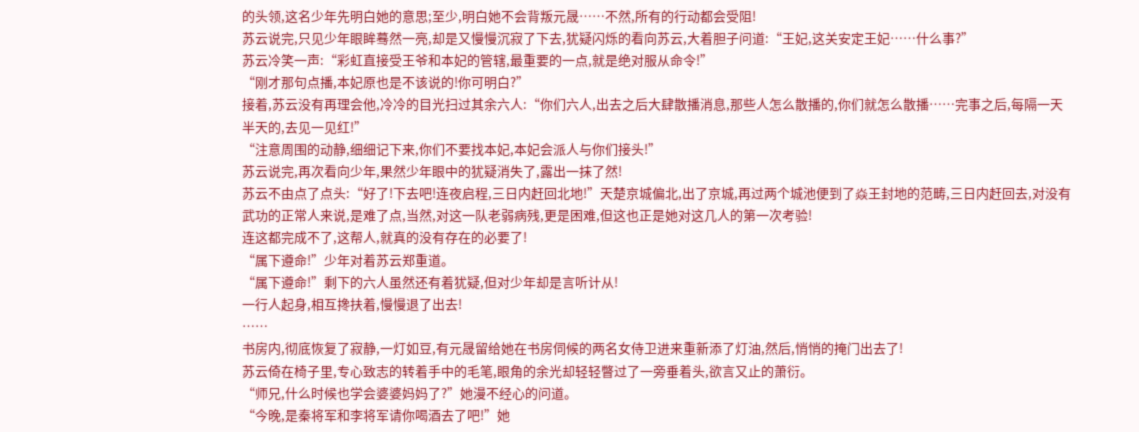的头领,这名少年先明白她的意思;至少,明白她不会背叛元晟……不然,所有的行动都会受阻!
苏云说完,只见少年眼眸蓦然一亮,却是又慢慢沉寂了下去,犹疑闪烁的看向苏云,大着胆子问道:“王妃,这关安定王妃……什么事?”
苏云冷笑一声:“彩虹直接受王爷和本妃的管辖,最重要的一点,就是绝对服从命令!”
“刚才那句点播,本妃原也是不该说的!你可明白?”
接着,苏云没有再理会他,冷冷的目光扫过其余六人:“你们六人,出去之后大肆散播消息,那些人怎么散播的,你们就怎么散播……完事之后,每隔一天半天的,去见一见红!”
“注意周围的动静,细细记下来,你们不要找本妃,本妃会派人与你们接头!”
苏云说完,再次看向少年,果然少年眼中的犹疑消失了,露出一抹了然!
苏云不由点了点头:“好了!下去吧!连夜启程,三日内赶回北地!”天楚京城偏北,出了京城,再过两个城池便到了焱王封地的范畴,三日内赶回去,对没有武功的正常人来说,是难了点,当然,对这一队老弱病残,更是困难,但这也正是她对这几人的第一次考验!
连这都完成不了,这帮人,就真的没有存在的必要了!
“属下遵命!”少年对着苏云郑重道。
“属下遵命!”剩下的六人虽然还有着犹疑,但对少年却是言听计从!
一行人起身,相互搀扶着,慢慢退了出去!
……
书房内,彻底恢复了寂静,一灯如豆,有元晟留给她在书房伺候的两名女侍卫进来重新添了灯油,然后,悄悄的掩门出去了!
苏云倚在椅子里,专心致志的转着手中的毛笔,眼角的余光却轻轻瞥过了一旁垂着头,欲言又止的萧衍。
“师兄,什么时候也学会婆婆妈妈了?”她漫不经心的问道。
“今晚,是秦将军和李将军请你喝酒去了吧!”她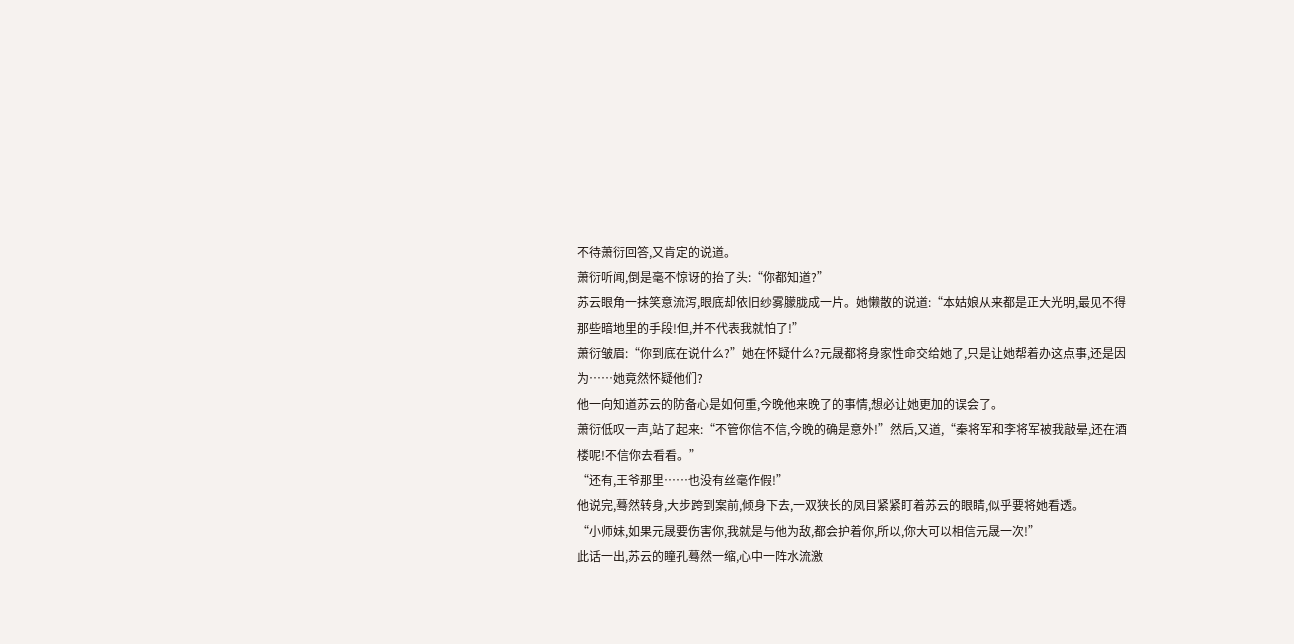不待萧衍回答,又肯定的说道。
萧衍听闻,倒是毫不惊讶的抬了头:“你都知道?”
苏云眼角一抹笑意流泻,眼底却依旧纱雾朦胧成一片。她懒散的说道:“本姑娘从来都是正大光明,最见不得那些暗地里的手段!但,并不代表我就怕了!”
萧衍皱眉:“你到底在说什么?”她在怀疑什么?元晟都将身家性命交给她了,只是让她帮着办这点事,还是因为……她竟然怀疑他们?
他一向知道苏云的防备心是如何重,今晚他来晚了的事情,想必让她更加的误会了。
萧衍低叹一声,站了起来:“不管你信不信,今晚的确是意外!”然后,又道,“秦将军和李将军被我敲晕,还在酒楼呢!不信你去看看。”
“还有,王爷那里……也没有丝毫作假!”
他说完,蓦然转身,大步跨到案前,倾身下去,一双狭长的凤目紧紧盯着苏云的眼睛,似乎要将她看透。
“小师妹,如果元晟要伤害你,我就是与他为敌,都会护着你,所以,你大可以相信元晟一次!”
此话一出,苏云的瞳孔蓦然一缩,心中一阵水流激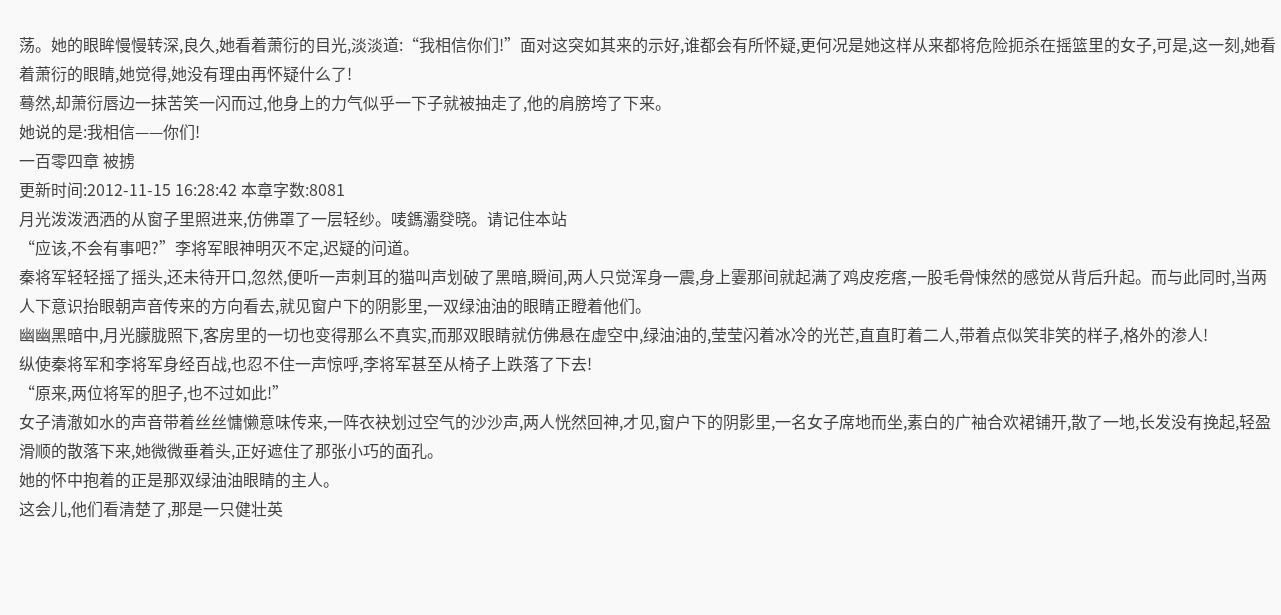荡。她的眼眸慢慢转深,良久,她看着萧衍的目光,淡淡道:“我相信你们!”面对这突如其来的示好,谁都会有所怀疑,更何况是她这样从来都将危险扼杀在摇篮里的女子,可是,这一刻,她看着萧衍的眼睛,她觉得,她没有理由再怀疑什么了!
蓦然,却萧衍唇边一抹苦笑一闪而过,他身上的力气似乎一下子就被抽走了,他的肩膀垮了下来。
她说的是:我相信——你们!
一百零四章 被掳
更新时间:2012-11-15 16:28:42 本章字数:8081
月光泼泼洒洒的从窗子里照进来,仿佛罩了一层轻纱。唛鎷灞癹晓。请记住本站
“应该,不会有事吧?”李将军眼神明灭不定,迟疑的问道。
秦将军轻轻摇了摇头,还未待开口,忽然,便听一声刺耳的猫叫声划破了黑暗,瞬间,两人只觉浑身一震,身上霎那间就起满了鸡皮疙瘩,一股毛骨悚然的感觉从背后升起。而与此同时,当两人下意识抬眼朝声音传来的方向看去,就见窗户下的阴影里,一双绿油油的眼睛正瞪着他们。
幽幽黑暗中,月光朦胧照下,客房里的一切也变得那么不真实,而那双眼睛就仿佛悬在虚空中,绿油油的,莹莹闪着冰冷的光芒,直直盯着二人,带着点似笑非笑的样子,格外的渗人!
纵使秦将军和李将军身经百战,也忍不住一声惊呼,李将军甚至从椅子上跌落了下去!
“原来,两位将军的胆子,也不过如此!”
女子清澈如水的声音带着丝丝慵懒意味传来,一阵衣袂划过空气的沙沙声,两人恍然回神,才见,窗户下的阴影里,一名女子席地而坐,素白的广袖合欢裙铺开,散了一地,长发没有挽起,轻盈滑顺的散落下来,她微微垂着头,正好遮住了那张小巧的面孔。
她的怀中抱着的正是那双绿油油眼睛的主人。
这会儿,他们看清楚了,那是一只健壮英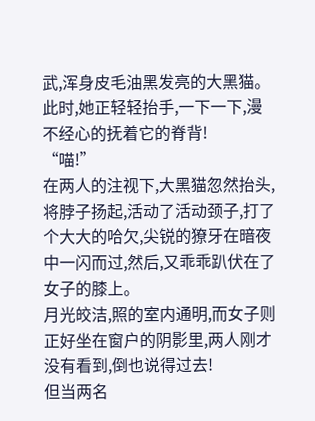武,浑身皮毛油黑发亮的大黑猫。此时,她正轻轻抬手,一下一下,漫不经心的抚着它的脊背!
“喵!”
在两人的注视下,大黑猫忽然抬头,将脖子扬起,活动了活动颈子,打了个大大的哈欠,尖锐的獠牙在暗夜中一闪而过,然后,又乖乖趴伏在了女子的膝上。
月光皎洁,照的室内通明,而女子则正好坐在窗户的阴影里,两人刚才没有看到,倒也说得过去!
但当两名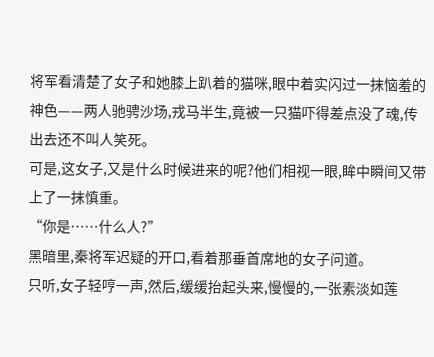将军看清楚了女子和她膝上趴着的猫咪,眼中着实闪过一抹恼羞的神色——两人驰骋沙场,戎马半生,竟被一只猫吓得差点没了魂,传出去还不叫人笑死。
可是,这女子,又是什么时候进来的呢?他们相视一眼,眸中瞬间又带上了一抹慎重。
“你是……什么人?”
黑暗里,秦将军迟疑的开口,看着那垂首席地的女子问道。
只听,女子轻哼一声,然后,缓缓抬起头来,慢慢的,一张素淡如莲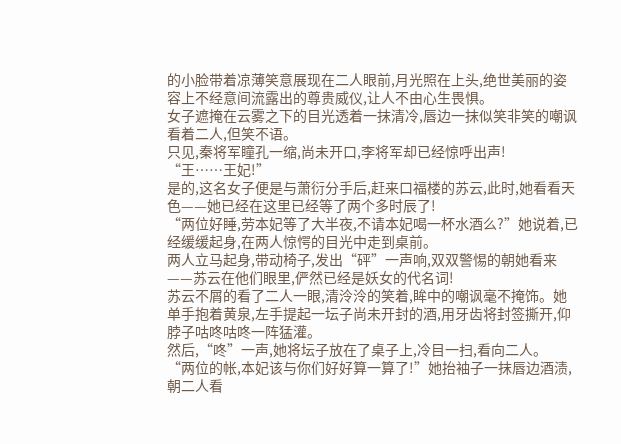的小脸带着凉薄笑意展现在二人眼前,月光照在上头,绝世美丽的姿容上不经意间流露出的尊贵威仪,让人不由心生畏惧。
女子遮掩在云雾之下的目光透着一抹清冷,唇边一抹似笑非笑的嘲讽看着二人,但笑不语。
只见,秦将军瞳孔一缩,尚未开口,李将军却已经惊呼出声!
“王……王妃!”
是的,这名女子便是与萧衍分手后,赶来口福楼的苏云,此时,她看看天色——她已经在这里已经等了两个多时辰了!
“两位好睡,劳本妃等了大半夜,不请本妃喝一杯水酒么?”她说着,已经缓缓起身,在两人惊愕的目光中走到桌前。
两人立马起身,带动椅子,发出“砰”一声响,双双警惕的朝她看来——苏云在他们眼里,俨然已经是妖女的代名词!
苏云不屑的看了二人一眼,清泠泠的笑着,眸中的嘲讽毫不掩饰。她单手抱着黄泉,左手提起一坛子尚未开封的酒,用牙齿将封签撕开,仰脖子咕咚咕咚一阵猛灌。
然后,“咚”一声,她将坛子放在了桌子上,冷目一扫,看向二人。
“两位的帐,本妃该与你们好好算一算了!”她抬袖子一抹唇边酒渍,朝二人看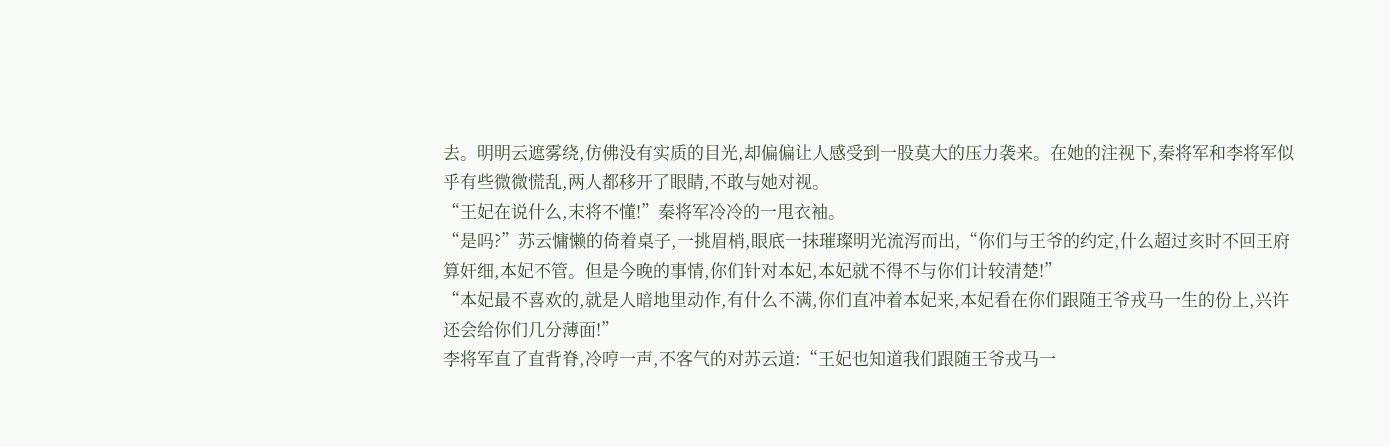去。明明云遮雾绕,仿佛没有实质的目光,却偏偏让人感受到一股莫大的压力袭来。在她的注视下,秦将军和李将军似乎有些微微慌乱,两人都移开了眼睛,不敢与她对视。
“王妃在说什么,末将不懂!”秦将军冷冷的一甩衣袖。
“是吗?”苏云慵懒的倚着桌子,一挑眉梢,眼底一抹璀璨明光流泻而出,“你们与王爷的约定,什么超过亥时不回王府算奸细,本妃不管。但是今晚的事情,你们针对本妃,本妃就不得不与你们计较清楚!”
“本妃最不喜欢的,就是人暗地里动作,有什么不满,你们直冲着本妃来,本妃看在你们跟随王爷戎马一生的份上,兴许还会给你们几分薄面!”
李将军直了直背脊,冷哼一声,不客气的对苏云道:“王妃也知道我们跟随王爷戎马一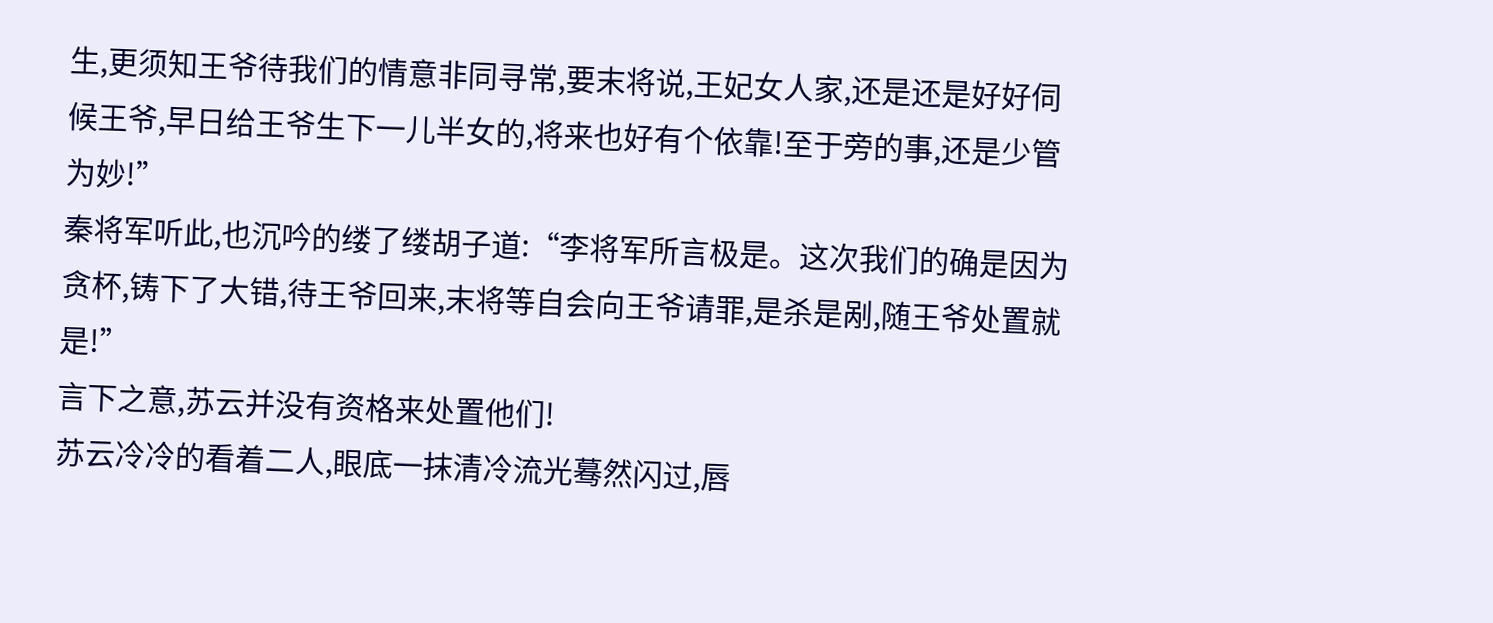生,更须知王爷待我们的情意非同寻常,要末将说,王妃女人家,还是还是好好伺候王爷,早日给王爷生下一儿半女的,将来也好有个依靠!至于旁的事,还是少管为妙!”
秦将军听此,也沉吟的缕了缕胡子道:“李将军所言极是。这次我们的确是因为贪杯,铸下了大错,待王爷回来,末将等自会向王爷请罪,是杀是剐,随王爷处置就是!”
言下之意,苏云并没有资格来处置他们!
苏云冷冷的看着二人,眼底一抹清冷流光蓦然闪过,唇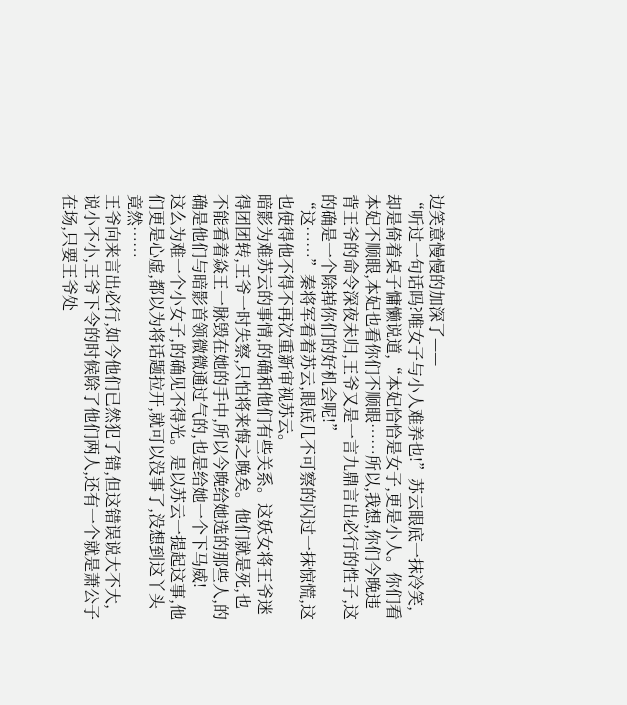边笑意慢慢的加深了——
“听过一句话吗?唯女子与小人难养也!”苏云眼底一抹冷笑,却是倚着桌子慵懒说道,“本妃恰恰是女子,更是小人。你们看本妃不顺眼,本妃也看你们不顺眼……所以,我想,你们今晚违背王爷的命令深夜未归,王爷又是一言九鼎言出必行的性子,这的确是一个除掉你们的好机会呢!”
“这……”秦将军看着苏云,眼底几不可察的闪过一抹惊慌,这也使得他不得不再次重新审视苏云。
暗影为难苏云的事情,的确和他们有些关系。这妖女将王爷迷得团团转,王爷一时失察,只怕将来悔之晚矣。他们就是死,也不能看着焱王一脉毁在她的手中,所以今晚给她选的那些人,的确是他们与暗影首领微微通过气的,也是给她一个下马威!
这么为难一个小女子,的确见不得光。是以苏云一提起这事,他们更是心虚,都以为将话题拉开,就可以没事了,没想到这丫头竟然……
王爷向来言出必行,如今他们已然犯了错,但这错误说大不大,说小不小,王爷下令的时候除了他们两人,还有一个就是萧公子在场,只要王爷处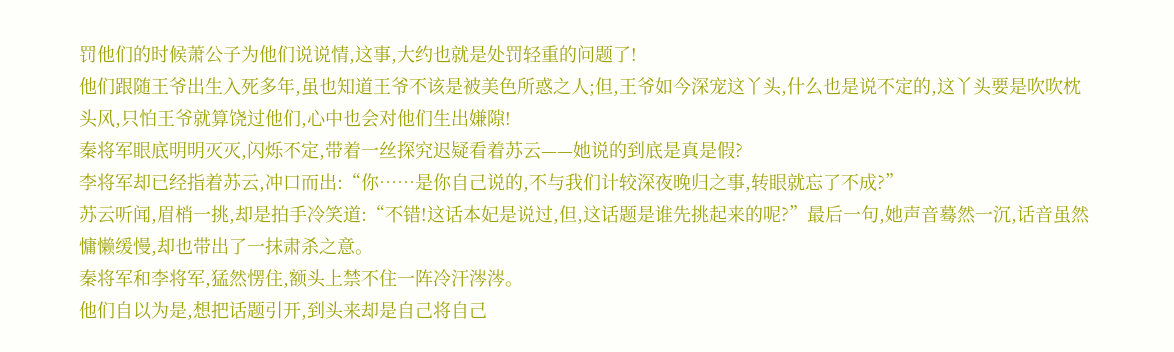罚他们的时候萧公子为他们说说情,这事,大约也就是处罚轻重的问题了!
他们跟随王爷出生入死多年,虽也知道王爷不该是被美色所惑之人;但,王爷如今深宠这丫头,什么也是说不定的,这丫头要是吹吹枕头风,只怕王爷就算饶过他们,心中也会对他们生出嫌隙!
秦将军眼底明明灭灭,闪烁不定,带着一丝探究迟疑看着苏云——她说的到底是真是假?
李将军却已经指着苏云,冲口而出:“你……是你自己说的,不与我们计较深夜晚归之事,转眼就忘了不成?”
苏云听闻,眉梢一挑,却是拍手冷笑道:“不错!这话本妃是说过,但,这话题是谁先挑起来的呢?”最后一句,她声音蓦然一沉,话音虽然慵懒缓慢,却也带出了一抹肃杀之意。
秦将军和李将军,猛然愣住,额头上禁不住一阵冷汗涔涔。
他们自以为是,想把话题引开,到头来却是自己将自己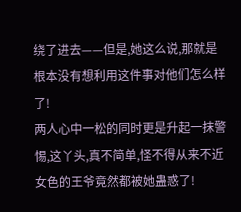绕了进去——但是,她这么说,那就是根本没有想利用这件事对他们怎么样了!
两人心中一松的同时更是升起一抹警惕,这丫头,真不简单,怪不得从来不近女色的王爷竟然都被她蛊惑了!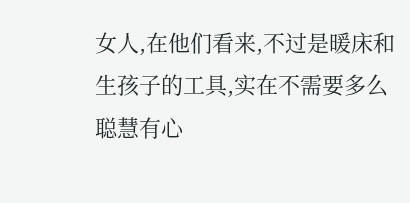女人,在他们看来,不过是暖床和生孩子的工具,实在不需要多么聪慧有心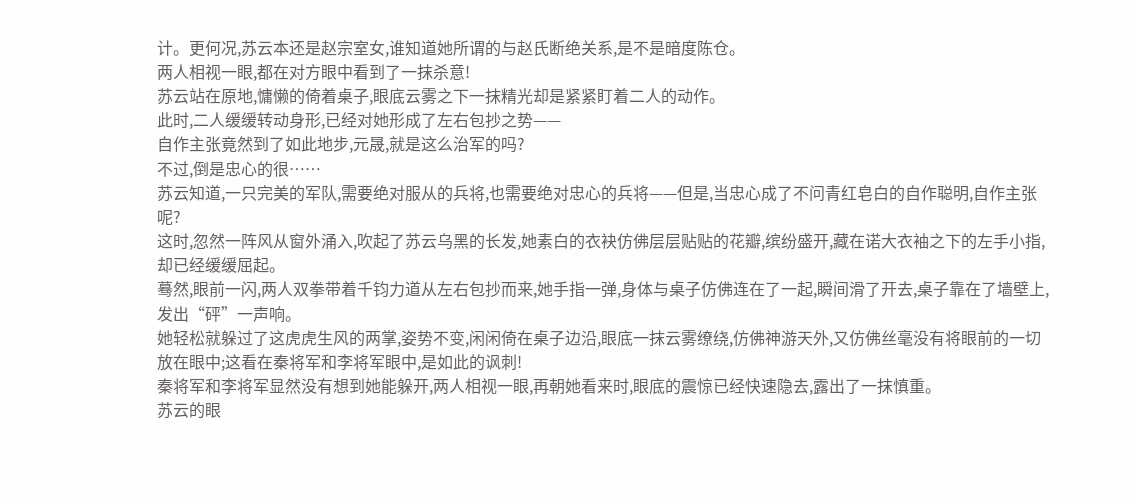计。更何况,苏云本还是赵宗室女,谁知道她所谓的与赵氏断绝关系,是不是暗度陈仓。
两人相视一眼,都在对方眼中看到了一抹杀意!
苏云站在原地,慵懒的倚着桌子,眼底云雾之下一抹精光却是紧紧盯着二人的动作。
此时,二人缓缓转动身形,已经对她形成了左右包抄之势——
自作主张竟然到了如此地步,元晟,就是这么治军的吗?
不过,倒是忠心的很……
苏云知道,一只完美的军队,需要绝对服从的兵将,也需要绝对忠心的兵将——但是,当忠心成了不问青红皂白的自作聪明,自作主张呢?
这时,忽然一阵风从窗外涌入,吹起了苏云乌黑的长发,她素白的衣袂仿佛层层贴贴的花瓣,缤纷盛开,藏在诺大衣袖之下的左手小指,却已经缓缓屈起。
蓦然,眼前一闪,两人双拳带着千钧力道从左右包抄而来,她手指一弹,身体与桌子仿佛连在了一起,瞬间滑了开去,桌子靠在了墙壁上,发出“砰”一声响。
她轻松就躲过了这虎虎生风的两掌,姿势不变,闲闲倚在桌子边沿,眼底一抹云雾缭绕,仿佛神游天外,又仿佛丝毫没有将眼前的一切放在眼中;这看在秦将军和李将军眼中,是如此的讽刺!
秦将军和李将军显然没有想到她能躲开,两人相视一眼,再朝她看来时,眼底的震惊已经快速隐去,露出了一抹慎重。
苏云的眼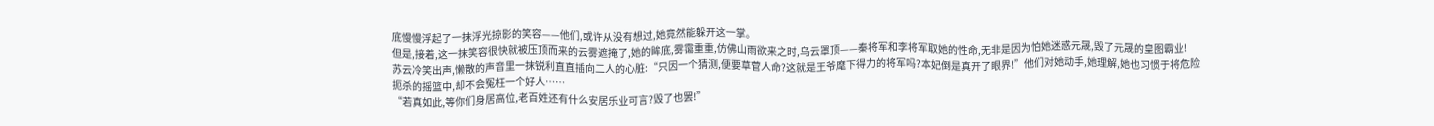底慢慢浮起了一抹浮光掠影的笑容——他们,或许从没有想过,她竟然能躲开这一掌。
但是,接着,这一抹笑容很快就被压顶而来的云雾遮掩了,她的眸底,雾霭重重,仿佛山雨欲来之时,乌云罩顶——秦将军和李将军取她的性命,无非是因为怕她迷惑元晟,毁了元晟的皇图霸业!
苏云冷笑出声,懒散的声音里一抹锐利直直插向二人的心脏:“只因一个猜测,便要草菅人命?这就是王爷麾下得力的将军吗?本妃倒是真开了眼界!”他们对她动手,她理解,她也习惯于将危险扼杀的摇篮中,却不会冤枉一个好人……
“若真如此,等你们身居高位,老百姓还有什么安居乐业可言?毁了也罢!”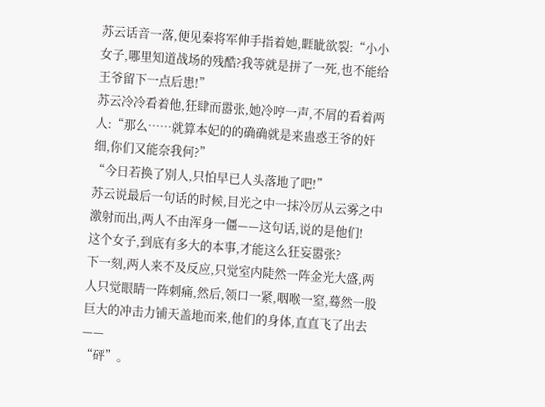苏云话音一落,便见秦将军伸手指着她,睚眦欲裂:“小小女子,哪里知道战场的残酷?我等就是拼了一死,也不能给王爷留下一点后患!”
苏云冷冷看着他,狂肆而嚣张,她冷哼一声,不屑的看着两人:“那么……就算本妃的的确确就是来蛊惑王爷的奸细,你们又能奈我何?”
“今日若换了别人,只怕早已人头落地了吧!”
苏云说最后一句话的时候,目光之中一抹冷厉从云雾之中激射而出,两人不由浑身一僵——这句话,说的是他们!
这个女子,到底有多大的本事,才能这么狂妄嚣张?
下一刻,两人来不及反应,只觉室内陡然一阵金光大盛,两人只觉眼睛一阵刺痛,然后,领口一紧,咽喉一窒,蓦然一股巨大的冲击力铺天盖地而来,他们的身体,直直飞了出去——
“砰”。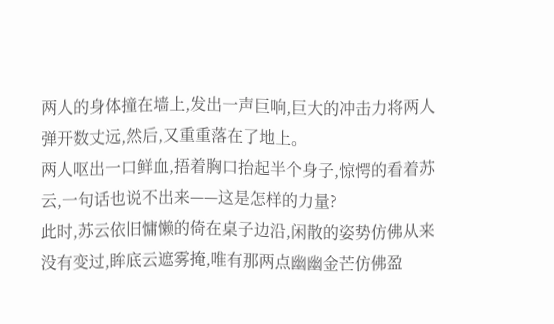两人的身体撞在墙上,发出一声巨响,巨大的冲击力将两人弹开数丈远,然后,又重重落在了地上。
两人呕出一口鲜血,捂着胸口抬起半个身子,惊愕的看着苏云,一句话也说不出来——这是怎样的力量?
此时,苏云依旧慵懒的倚在桌子边沿,闲散的姿势仿佛从来没有变过,眸底云遮雾掩,唯有那两点幽幽金芒仿佛盈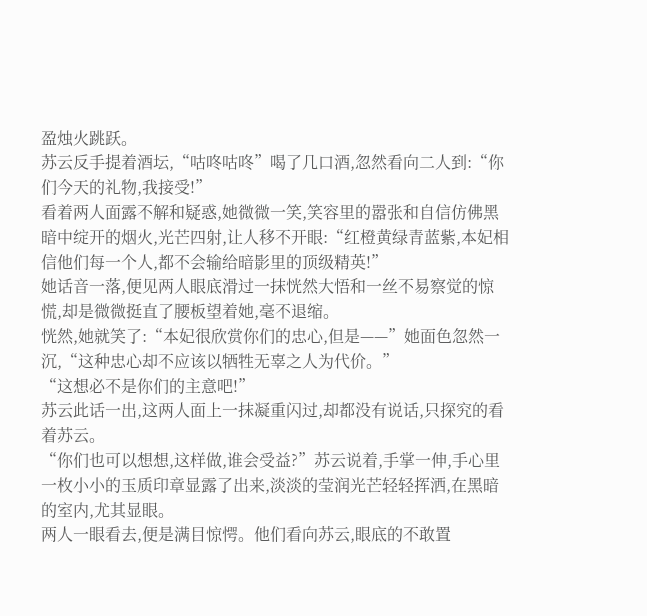盈烛火跳跃。
苏云反手提着酒坛,“咕咚咕咚”喝了几口酒,忽然看向二人到:“你们今天的礼物,我接受!”
看着两人面露不解和疑惑,她微微一笑,笑容里的嚣张和自信仿佛黑暗中绽开的烟火,光芒四射,让人移不开眼:“红橙黄绿青蓝紫,本妃相信他们每一个人,都不会输给暗影里的顶级精英!”
她话音一落,便见两人眼底滑过一抹恍然大悟和一丝不易察觉的惊慌,却是微微挺直了腰板望着她,毫不退缩。
恍然,她就笑了:“本妃很欣赏你们的忠心,但是——”她面色忽然一沉,“这种忠心却不应该以牺牲无辜之人为代价。”
“这想必不是你们的主意吧!”
苏云此话一出,这两人面上一抹凝重闪过,却都没有说话,只探究的看着苏云。
“你们也可以想想,这样做,谁会受益?”苏云说着,手掌一伸,手心里一枚小小的玉质印章显露了出来,淡淡的莹润光芒轻轻挥洒,在黑暗的室内,尤其显眼。
两人一眼看去,便是满目惊愕。他们看向苏云,眼底的不敢置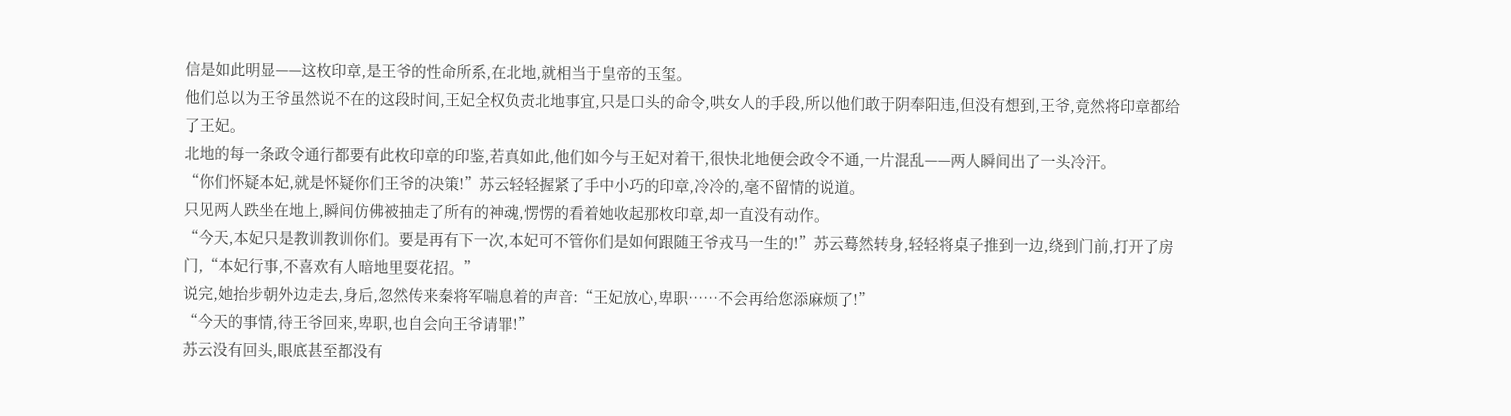信是如此明显——这枚印章,是王爷的性命所系,在北地,就相当于皇帝的玉玺。
他们总以为王爷虽然说不在的这段时间,王妃全权负责北地事宜,只是口头的命令,哄女人的手段,所以他们敢于阴奉阳违,但没有想到,王爷,竟然将印章都给了王妃。
北地的每一条政令通行都要有此枚印章的印鉴,若真如此,他们如今与王妃对着干,很快北地便会政令不通,一片混乱——两人瞬间出了一头冷汗。
“你们怀疑本妃,就是怀疑你们王爷的决策!”苏云轻轻握紧了手中小巧的印章,冷冷的,毫不留情的说道。
只见两人跌坐在地上,瞬间仿佛被抽走了所有的神魂,愣愣的看着她收起那枚印章,却一直没有动作。
“今天,本妃只是教训教训你们。要是再有下一次,本妃可不管你们是如何跟随王爷戎马一生的!”苏云蓦然转身,轻轻将桌子推到一边,绕到门前,打开了房门,“本妃行事,不喜欢有人暗地里耍花招。”
说完,她抬步朝外边走去,身后,忽然传来秦将军喘息着的声音:“王妃放心,卑职……不会再给您添麻烦了!”
“今天的事情,待王爷回来,卑职,也自会向王爷请罪!”
苏云没有回头,眼底甚至都没有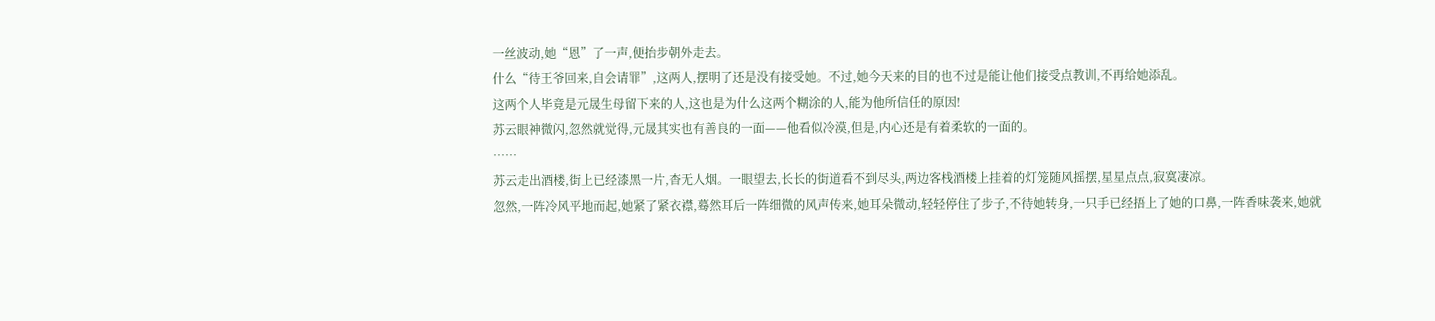一丝波动,她“恩”了一声,便抬步朝外走去。
什么“待王爷回来,自会请罪”,这两人,摆明了还是没有接受她。不过,她今天来的目的也不过是能让他们接受点教训,不再给她添乱。
这两个人毕竟是元晟生母留下来的人,这也是为什么这两个糊涂的人,能为他所信任的原因!
苏云眼神微闪,忽然就觉得,元晟其实也有善良的一面——他看似冷漠,但是,内心还是有着柔软的一面的。
……
苏云走出酒楼,街上已经漆黑一片,杳无人烟。一眼望去,长长的街道看不到尽头,两边客栈酒楼上挂着的灯笼随风摇摆,星星点点,寂寞凄凉。
忽然,一阵冷风平地而起,她紧了紧衣襟,蓦然耳后一阵细微的风声传来,她耳朵微动,轻轻停住了步子,不待她转身,一只手已经捂上了她的口鼻,一阵香味袭来,她就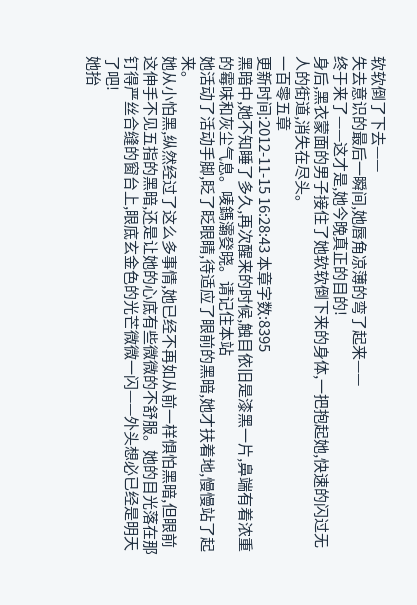软软倒了下去——
失去意识的最后一瞬间,她唇角凉薄的弯了起来——
终于来了——这才是,她今晚真正的目的!
身后,黑衣蒙面的男子接住了她软软倒下来的身体,一把抱起她,快速的闪过无人的街道,消失在尽头。
一百零五章
更新时间:2012-11-15 16:28:43 本章字数:8395
黑暗中,她不知睡了多久,再次醒来的时候,触目依旧是漆黑一片,鼻端有着浓重的霉味和灰尘气息。唛鎷灞癹晓。请记住本站
她活动了活动手脚,眨了眨眼睛,待适应了眼前的黑暗,她才扶着地,慢慢站了起来。
她从小怕黑,纵然经过了这么多事情,她已经不再如从前一样惧怕黑暗,但眼前这伸手不见五指的黑暗,还是让她的心底有些微微的不舒服。她的目光落在那钉得严丝合缝的窗台上,眼底玄金色的光芒微微一闪——外头想必已经是明天了吧!
她抬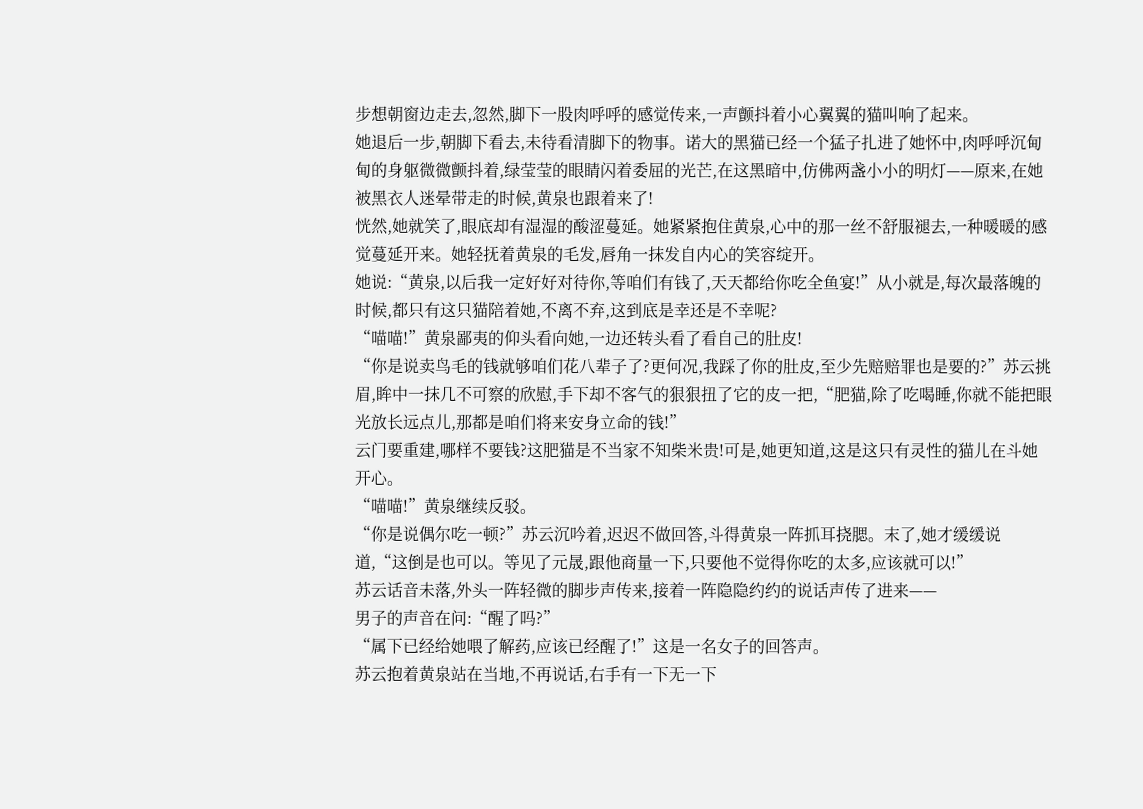步想朝窗边走去,忽然,脚下一股肉呼呼的感觉传来,一声颤抖着小心翼翼的猫叫响了起来。
她退后一步,朝脚下看去,未待看清脚下的物事。诺大的黑猫已经一个猛子扎进了她怀中,肉呼呼沉甸甸的身躯微微颤抖着,绿莹莹的眼睛闪着委屈的光芒,在这黑暗中,仿佛两盏小小的明灯——原来,在她被黑衣人迷晕带走的时候,黄泉也跟着来了!
恍然,她就笑了,眼底却有湿湿的酸涩蔓延。她紧紧抱住黄泉,心中的那一丝不舒服褪去,一种暖暖的感觉蔓延开来。她轻抚着黄泉的毛发,唇角一抹发自内心的笑容绽开。
她说:“黄泉,以后我一定好好对待你,等咱们有钱了,天天都给你吃全鱼宴!”从小就是,每次最落魄的时候,都只有这只猫陪着她,不离不弃,这到底是幸还是不幸呢?
“喵喵!”黄泉鄙夷的仰头看向她,一边还转头看了看自己的肚皮!
“你是说卖鸟毛的钱就够咱们花八辈子了?更何况,我踩了你的肚皮,至少先赔赔罪也是要的?”苏云挑眉,眸中一抹几不可察的欣慰,手下却不客气的狠狠扭了它的皮一把,“肥猫,除了吃喝睡,你就不能把眼光放长远点儿,那都是咱们将来安身立命的钱!”
云门要重建,哪样不要钱?这肥猫是不当家不知柴米贵!可是,她更知道,这是这只有灵性的猫儿在斗她开心。
“喵喵!”黄泉继续反驳。
“你是说偶尔吃一顿?”苏云沉吟着,迟迟不做回答,斗得黄泉一阵抓耳挠腮。末了,她才缓缓说道,“这倒是也可以。等见了元晟,跟他商量一下,只要他不觉得你吃的太多,应该就可以!”
苏云话音未落,外头一阵轻微的脚步声传来,接着一阵隐隐约约的说话声传了进来——
男子的声音在问:“醒了吗?”
“属下已经给她喂了解药,应该已经醒了!”这是一名女子的回答声。
苏云抱着黄泉站在当地,不再说话,右手有一下无一下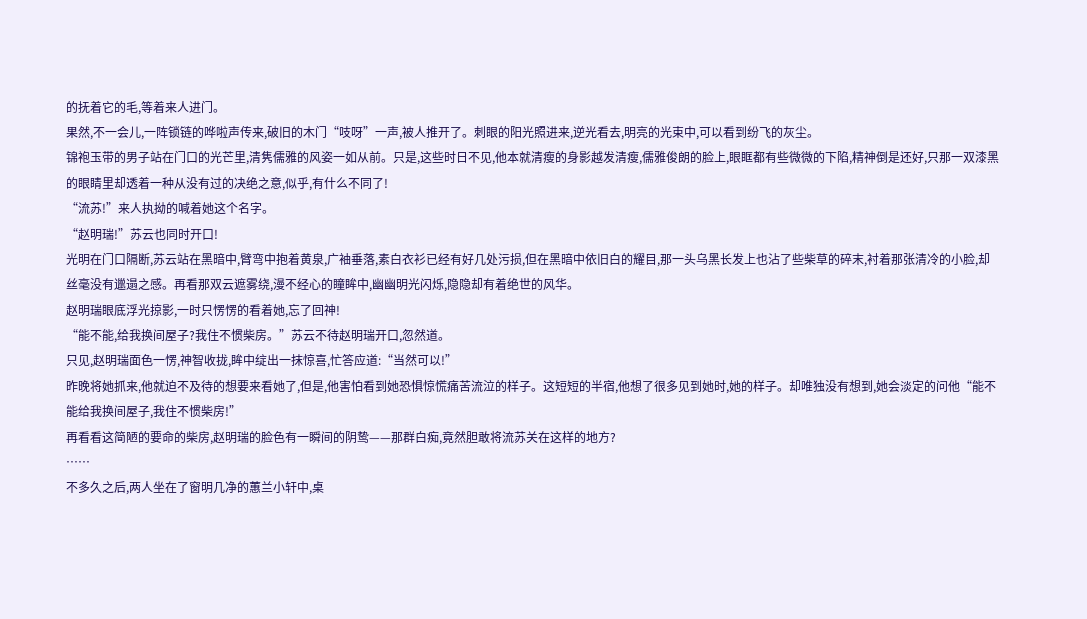的抚着它的毛,等着来人进门。
果然,不一会儿,一阵锁链的哗啦声传来,破旧的木门“吱呀”一声,被人推开了。刺眼的阳光照进来,逆光看去,明亮的光束中,可以看到纷飞的灰尘。
锦袍玉带的男子站在门口的光芒里,清隽儒雅的风姿一如从前。只是,这些时日不见,他本就清瘦的身影越发清瘦,儒雅俊朗的脸上,眼眶都有些微微的下陷,精神倒是还好,只那一双漆黑的眼睛里却透着一种从没有过的决绝之意,似乎,有什么不同了!
“流苏!”来人执拗的喊着她这个名字。
“赵明瑞!”苏云也同时开口!
光明在门口隔断,苏云站在黑暗中,臂弯中抱着黄泉,广袖垂落,素白衣衫已经有好几处污损,但在黑暗中依旧白的耀目,那一头乌黑长发上也沾了些柴草的碎末,衬着那张清冷的小脸,却丝毫没有邋遢之感。再看那双云遮雾绕,漫不经心的瞳眸中,幽幽明光闪烁,隐隐却有着绝世的风华。
赵明瑞眼底浮光掠影,一时只愣愣的看着她,忘了回神!
“能不能,给我换间屋子?我住不惯柴房。”苏云不待赵明瑞开口,忽然道。
只见,赵明瑞面色一愣,神智收拢,眸中绽出一抹惊喜,忙答应道:“当然可以!”
昨晚将她抓来,他就迫不及待的想要来看她了,但是,他害怕看到她恐惧惊慌痛苦流泣的样子。这短短的半宿,他想了很多见到她时,她的样子。却唯独没有想到,她会淡定的问他“能不能给我换间屋子,我住不惯柴房!”
再看看这简陋的要命的柴房,赵明瑞的脸色有一瞬间的阴鸷——那群白痴,竟然胆敢将流苏关在这样的地方?
……
不多久之后,两人坐在了窗明几净的蕙兰小轩中,桌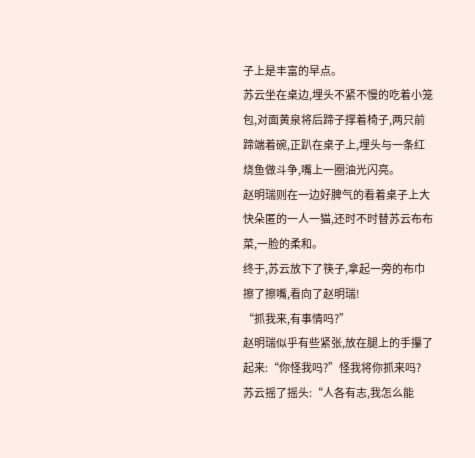子上是丰富的早点。
苏云坐在桌边,埋头不紧不慢的吃着小笼包,对面黄泉将后蹄子撑着椅子,两只前蹄端着碗,正趴在桌子上,埋头与一条红烧鱼做斗争,嘴上一圈油光闪亮。
赵明瑞则在一边好脾气的看着桌子上大快朵匿的一人一猫,还时不时替苏云布布菜,一脸的柔和。
终于,苏云放下了筷子,拿起一旁的布巾擦了擦嘴,看向了赵明瑞!
“抓我来,有事情吗?”
赵明瑞似乎有些紧张,放在腿上的手攥了起来:“你怪我吗?”怪我将你抓来吗?
苏云摇了摇头:“人各有志,我怎么能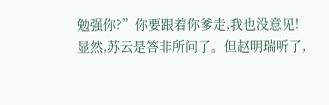勉强你?”你要跟着你爹走,我也没意见!
显然,苏云是答非所问了。但赵明瑞听了,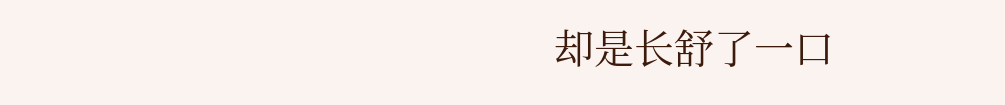却是长舒了一口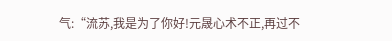气:“流苏,我是为了你好!元晟心术不正,再过不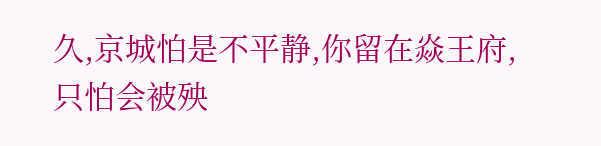久,京城怕是不平静,你留在焱王府,只怕会被殃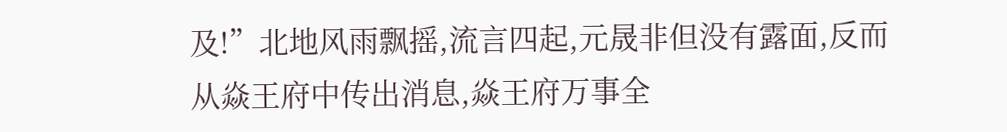及!”北地风雨飘摇,流言四起,元晟非但没有露面,反而从焱王府中传出消息,焱王府万事全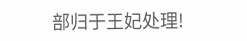部归于王妃处理!